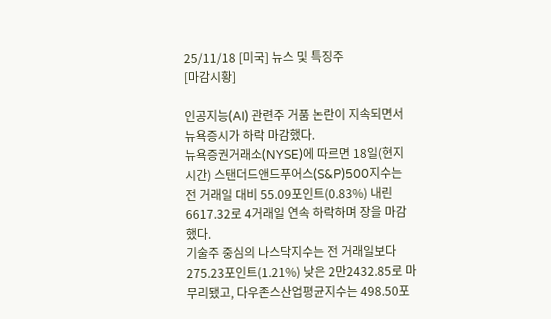25/11/18 [미국] 뉴스 및 특징주
[마감시황]

인공지능(AI) 관련주 거품 논란이 지속되면서 뉴욕증시가 하락 마감했다.
뉴욕증권거래소(NYSE)에 따르면 18일(현지 시간) 스탠더드앤드푸어스(S&P)500지수는 전 거래일 대비 55.09포인트(0.83%) 내린 6617.32로 4거래일 연속 하락하며 장을 마감했다.
기술주 중심의 나스닥지수는 전 거래일보다 275.23포인트(1.21%) 낮은 2만2432.85로 마무리됐고, 다우존스산업평균지수는 498.50포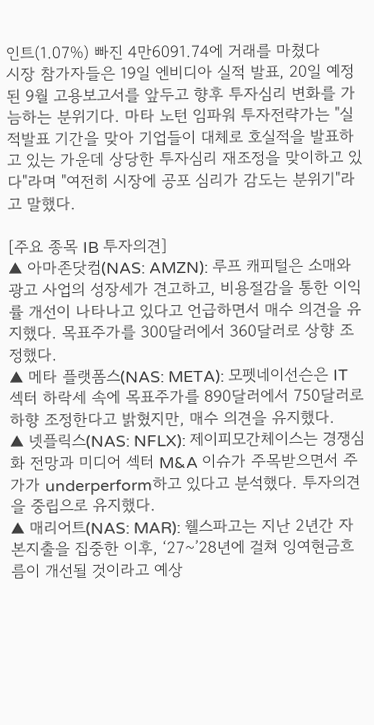인트(1.07%) 빠진 4만6091.74에 거래를 마쳤다
시장 참가자들은 19일 엔비디아 실적 발표, 20일 예정된 9월 고용보고서를 앞두고 향후 투자심리 변화를 가늠하는 분위기다. 마타 노턴 임파워 투자전략가는 "실적발표 기간을 맞아 기업들이 대체로 호실적을 발표하고 있는 가운데 상당한 투자심리 재조정을 맞이하고 있다"라며 "여전히 시장에 공포 심리가 감도는 분위기"라고 말했다.

[주요 종목 IB 투자의견]
▲ 아마존닷컴(NAS: AMZN): 루프 캐피털은 소매와 광고 사업의 성장세가 견고하고, 비용절감을 통한 이익률 개선이 나타나고 있다고 언급하면서 매수 의견을 유지했다. 목표주가를 300달러에서 360달러로 상향 조정했다.
▲ 메타 플랫폼스(NAS: META): 모펫네이선슨은 IT 섹터 하락세 속에 목표주가를 890달러에서 750달러로 하향 조정한다고 밝혔지만, 매수 의견을 유지했다.
▲ 넷플릭스(NAS: NFLX): 제이피모간체이스는 경쟁심화 전망과 미디어 섹터 M&A 이슈가 주목받으면서 주가가 underperform하고 있다고 분석했다. 투자의견을 중립으로 유지했다.
▲ 매리어트(NAS: MAR): 웰스파고는 지난 2년간 자본지출을 집중한 이후, ‘27~’28년에 걸쳐 잉여현금흐름이 개선될 것이라고 예상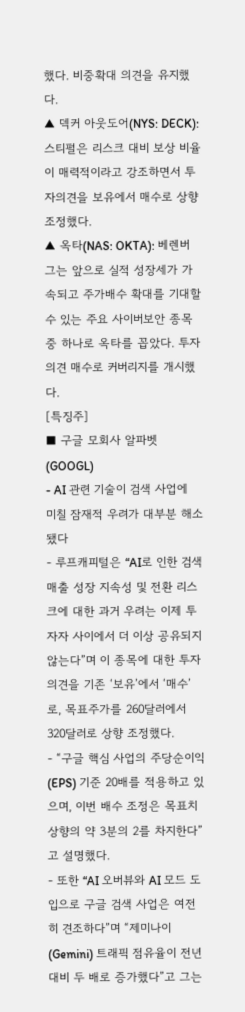했다. 비중확대 의견을 유지했다.
▲ 덱커 아웃도어(NYS: DECK): 스티펄은 리스크 대비 보상 비율이 매력적이라고 강조하면서 투자의견을 보유에서 매수로 상향 조정했다.
▲ 옥타(NAS: OKTA): 베렌버그는 앞으로 실적 성장세가 가속되고 주가배수 확대를 기대할 수 있는 주요 사이버보안 종목 중 하나로 옥타를 꼽았다. 투자의견 매수로 커버리지를 개시했다.
[특징주]
■ 구글 모회사 알파벳(GOOGL)
- AI 관련 기술이 검색 사업에 미칠 잠재적 우려가 대부분 해소됐다
- 루프캐피털은 “AI로 인한 검색 매출 성장 지속성 및 전환 리스크에 대한 과거 우려는 이제 투자자 사이에서 더 이상 공유되지 않는다”며 이 종목에 대한 투자의견을 기존 ‘보유’에서 ‘매수’로, 목표주가를 260달러에서 320달러로 상향 조정했다.
- “구글 핵심 사업의 주당순이익(EPS) 기준 20배를 적용하고 있으며, 이번 배수 조정은 목표치 상향의 약 3분의 2를 차지한다”고 설명했다.
- 또한 “AI 오버뷰와 AI 모드 도입으로 구글 검색 사업은 여전히 견조하다”며 “제미나이(Gemini) 트래픽 점유율이 전년 대비 두 배로 증가했다”고 그는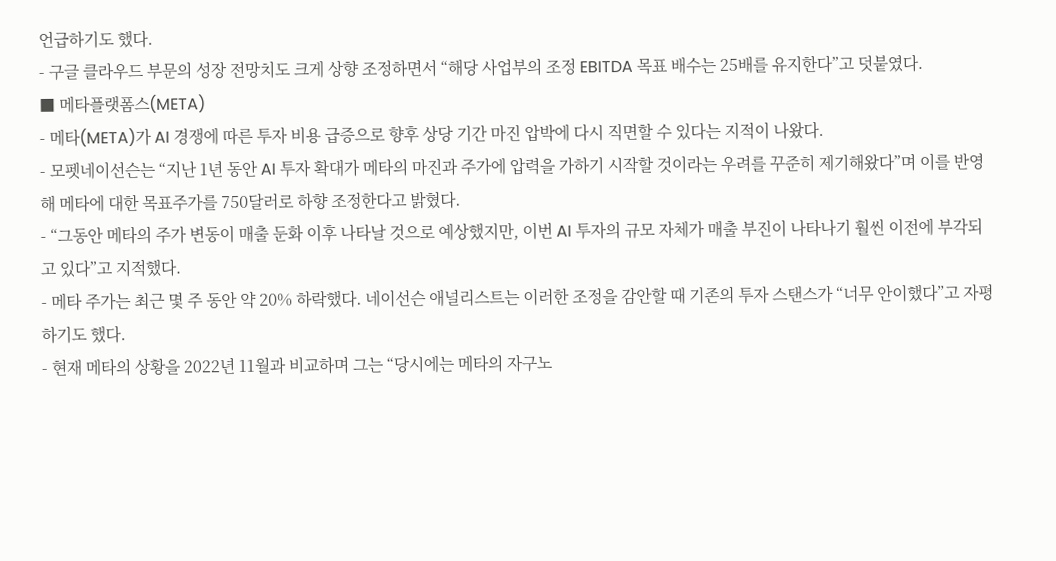언급하기도 했다.
- 구글 클라우드 부문의 성장 전망치도 크게 상향 조정하면서 “해당 사업부의 조정 EBITDA 목표 배수는 25배를 유지한다”고 덧붙였다.
■ 메타플랫폼스(META)
- 메타(META)가 AI 경쟁에 따른 투자 비용 급증으로 향후 상당 기간 마진 압박에 다시 직면할 수 있다는 지적이 나왔다.
- 모펫네이선슨는 “지난 1년 동안 AI 투자 확대가 메타의 마진과 주가에 압력을 가하기 시작할 것이라는 우려를 꾸준히 제기해왔다”며 이를 반영해 메타에 대한 목표주가를 750달러로 하향 조정한다고 밝혔다.
- “그동안 메타의 주가 변동이 매출 둔화 이후 나타날 것으로 예상했지만, 이번 AI 투자의 규모 자체가 매출 부진이 나타나기 훨씬 이전에 부각되고 있다”고 지적했다.
- 메타 주가는 최근 몇 주 동안 약 20% 하락했다. 네이선슨 애널리스트는 이러한 조정을 감안할 때 기존의 투자 스탠스가 “너무 안이했다”고 자평하기도 했다.
- 현재 메타의 상황을 2022년 11월과 비교하며 그는 “당시에는 메타의 자구노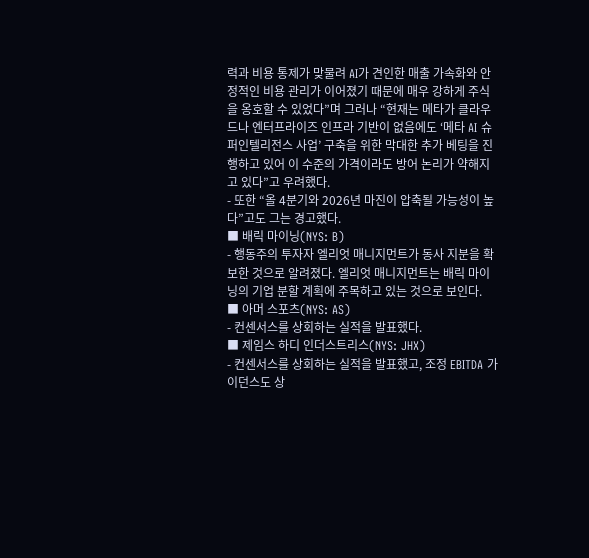력과 비용 통제가 맞물려 AI가 견인한 매출 가속화와 안정적인 비용 관리가 이어졌기 때문에 매우 강하게 주식을 옹호할 수 있었다”며 그러나 “현재는 메타가 클라우드나 엔터프라이즈 인프라 기반이 없음에도 ‘메타 AI 슈퍼인텔리전스 사업’ 구축을 위한 막대한 추가 베팅을 진행하고 있어 이 수준의 가격이라도 방어 논리가 약해지고 있다”고 우려했다.
- 또한 “올 4분기와 2026년 마진이 압축될 가능성이 높다”고도 그는 경고했다.
■ 배릭 마이닝(NYS: B)
- 행동주의 투자자 엘리엇 매니지먼트가 동사 지분을 확보한 것으로 알려졌다. 엘리엇 매니지먼트는 배릭 마이닝의 기업 분할 계획에 주목하고 있는 것으로 보인다.
■ 아머 스포츠(NYS: AS)
- 컨센서스를 상회하는 실적을 발표했다.
■ 제임스 하디 인더스트리스(NYS: JHX)
- 컨센서스를 상회하는 실적을 발표했고, 조정 EBITDA 가이던스도 상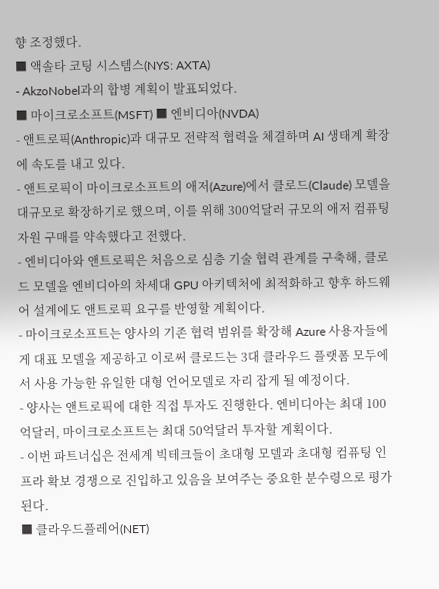향 조정했다.
■ 액솔타 코팅 시스템스(NYS: AXTA)
- AkzoNobel과의 합병 계획이 발표되었다.
■ 마이크로소프트(MSFT) ■ 엔비디아(NVDA)
- 앤트로픽(Anthropic)과 대규모 전략적 협력을 체결하며 AI 생태계 확장에 속도를 내고 있다.
- 앤트로픽이 마이크로소프트의 애저(Azure)에서 클로드(Claude) 모델을 대규모로 확장하기로 했으며, 이를 위해 300억달러 규모의 애저 컴퓨팅 자원 구매를 약속했다고 전했다.
- 엔비디아와 앤트로픽은 처음으로 심층 기술 협력 관계를 구축해, 클로드 모델을 엔비디아의 차세대 GPU 아키텍처에 최적화하고 향후 하드웨어 설계에도 앤트로픽 요구를 반영할 계획이다.
- 마이크로소프트는 양사의 기존 협력 범위를 확장해 Azure 사용자들에게 대표 모델을 제공하고 이로써 클로드는 3대 클라우드 플랫폼 모두에서 사용 가능한 유일한 대형 언어모델로 자리 잡게 될 예정이다.
- 양사는 앤트로픽에 대한 직접 투자도 진행한다. 엔비디아는 최대 100억달러, 마이크로소프트는 최대 50억달러 투자할 계획이다.
- 이번 파트너십은 전세계 빅테크들이 초대형 모델과 초대형 컴퓨팅 인프라 확보 경쟁으로 진입하고 있음을 보여주는 중요한 분수령으로 평가된다.
■ 클라우드플레어(NET)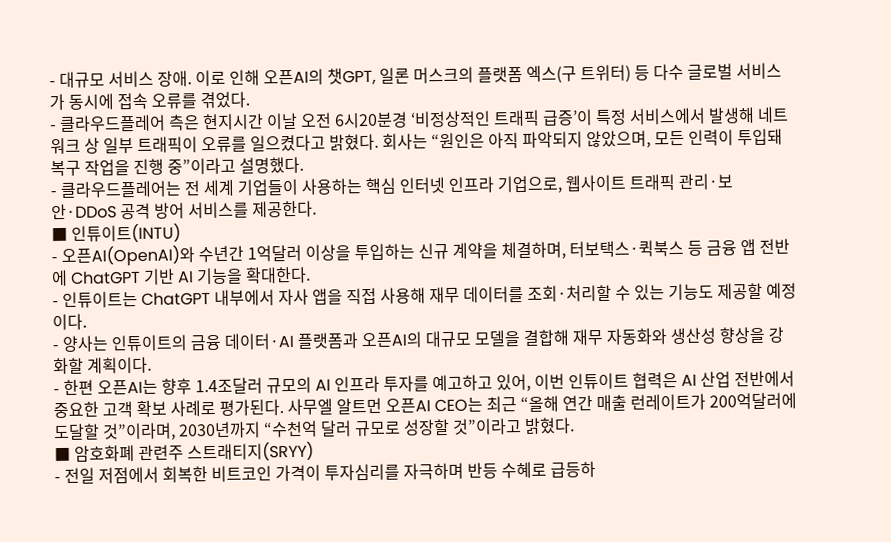- 대규모 서비스 장애. 이로 인해 오픈AI의 챗GPT, 일론 머스크의 플랫폼 엑스(구 트위터) 등 다수 글로벌 서비스가 동시에 접속 오류를 겪었다.
- 클라우드플레어 측은 현지시간 이날 오전 6시20분경 ‘비정상적인 트래픽 급증’이 특정 서비스에서 발생해 네트워크 상 일부 트래픽이 오류를 일으켰다고 밝혔다. 회사는 “원인은 아직 파악되지 않았으며, 모든 인력이 투입돼 복구 작업을 진행 중”이라고 설명했다.
- 클라우드플레어는 전 세계 기업들이 사용하는 핵심 인터넷 인프라 기업으로, 웹사이트 트래픽 관리·보안·DDoS 공격 방어 서비스를 제공한다.
■ 인튜이트(INTU)
- 오픈AI(OpenAI)와 수년간 1억달러 이상을 투입하는 신규 계약을 체결하며, 터보택스·퀵북스 등 금융 앱 전반에 ChatGPT 기반 AI 기능을 확대한다.
- 인튜이트는 ChatGPT 내부에서 자사 앱을 직접 사용해 재무 데이터를 조회·처리할 수 있는 기능도 제공할 예정이다.
- 양사는 인튜이트의 금융 데이터·AI 플랫폼과 오픈AI의 대규모 모델을 결합해 재무 자동화와 생산성 향상을 강화할 계획이다.
- 한편 오픈AI는 향후 1.4조달러 규모의 AI 인프라 투자를 예고하고 있어, 이번 인튜이트 협력은 AI 산업 전반에서 중요한 고객 확보 사례로 평가된다. 사무엘 알트먼 오픈AI CEO는 최근 “올해 연간 매출 런레이트가 200억달러에 도달할 것”이라며, 2030년까지 “수천억 달러 규모로 성장할 것”이라고 밝혔다.
■ 암호화폐 관련주 스트래티지(SRYY)
- 전일 저점에서 회복한 비트코인 가격이 투자심리를 자극하며 반등 수혜로 급등하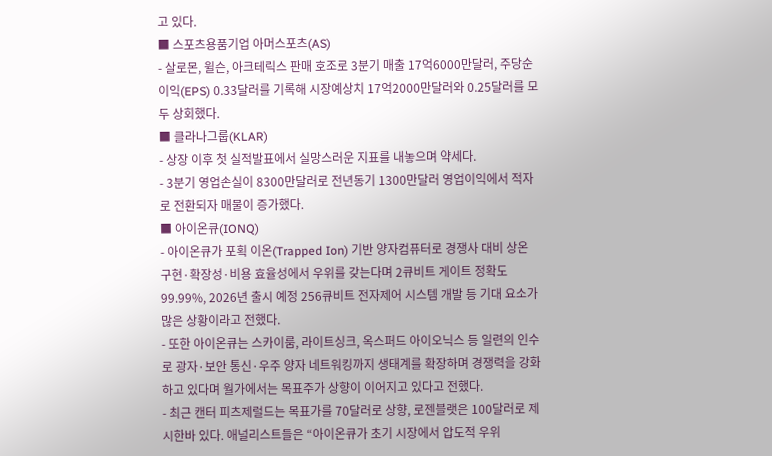고 있다.
■ 스포츠용품기업 아머스포츠(AS)
- 살로몬, 윌슨, 아크테릭스 판매 호조로 3분기 매출 17억6000만달러, 주당순이익(EPS) 0.33달러를 기록해 시장예상치 17억2000만달러와 0.25달러를 모두 상회했다.
■ 클라나그룹(KLAR)
- 상장 이후 첫 실적발표에서 실망스러운 지표를 내놓으며 약세다.
- 3분기 영업손실이 8300만달러로 전년동기 1300만달러 영업이익에서 적자로 전환되자 매물이 증가했다.
■ 아이온큐(IONQ)
- 아이온큐가 포획 이온(Trapped Ion) 기반 양자컴퓨터로 경쟁사 대비 상온 구현·확장성·비용 효율성에서 우위를 갖는다며 2큐비트 게이트 정확도 99.99%, 2026년 출시 예정 256큐비트 전자제어 시스템 개발 등 기대 요소가 많은 상황이라고 전했다.
- 또한 아이온큐는 스카이룸, 라이트싱크, 옥스퍼드 아이오닉스 등 일련의 인수로 광자·보안 통신·우주 양자 네트워킹까지 생태계를 확장하며 경쟁력을 강화하고 있다며 월가에서는 목표주가 상향이 이어지고 있다고 전했다.
- 최근 캔터 피츠제럴드는 목표가를 70달러로 상향, 로젠블랫은 100달러로 제시한바 있다. 애널리스트들은 “아이온큐가 초기 시장에서 압도적 우위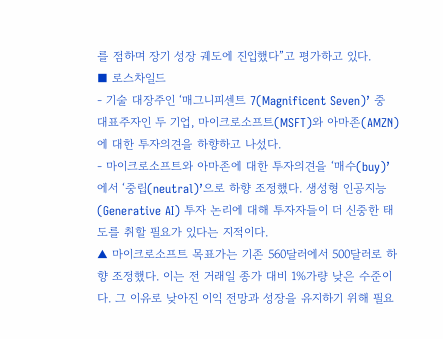를 점하며 장기 성장 궤도에 진입했다”고 평가하고 있다.
■ 로스차일드
- 기술 대장주인 ‘매그니피센트 7(Magnificent Seven)’ 중 대표주자인 두 기업, 마이크로소프트(MSFT)와 아마존(AMZN)에 대한 투자의견을 하향하고 나섰다.
- 마이크로소프트와 아마존에 대한 투자의견을 ‘매수(buy)’에서 ‘중립(neutral)’으로 하향 조정했다. 생성형 인공지능(Generative AI) 투자 논리에 대해 투자자들이 더 신중한 태도를 취할 필요가 있다는 지적이다.
▲ 마이크로소프트 목표가는 기존 560달러에서 500달러로 하향 조정했다. 이는 전 거래일 종가 대비 1%가량 낮은 수준이다. 그 이유로 낮아진 이익 전망과 성장을 유지하기 위해 필요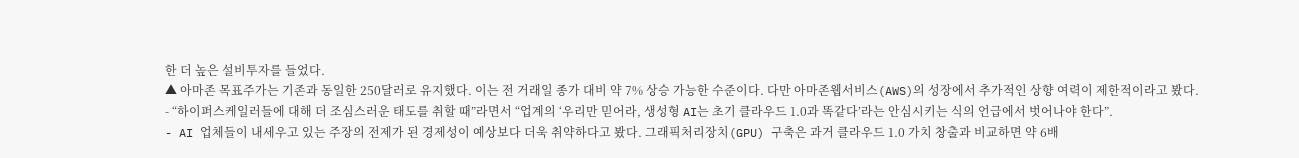한 더 높은 설비투자를 들었다.
▲ 아마존 목표주가는 기존과 동일한 250달러로 유지했다. 이는 전 거래일 종가 대비 약 7% 상승 가능한 수준이다. 다만 아마존웹서비스(AWS)의 성장에서 추가적인 상향 여력이 제한적이라고 봤다.
- “하이퍼스케일러들에 대해 더 조심스러운 태도를 취할 때”라면서 “업계의 ‘우리만 믿어라, 생성형 AI는 초기 클라우드 1.0과 똑같다’라는 안심시키는 식의 언급에서 벗어나야 한다”.
- AI 업체들이 내세우고 있는 주장의 전제가 된 경제성이 예상보다 더욱 취약하다고 봤다. 그래픽처리장치(GPU) 구축은 과거 클라우드 1.0 가치 창출과 비교하면 약 6배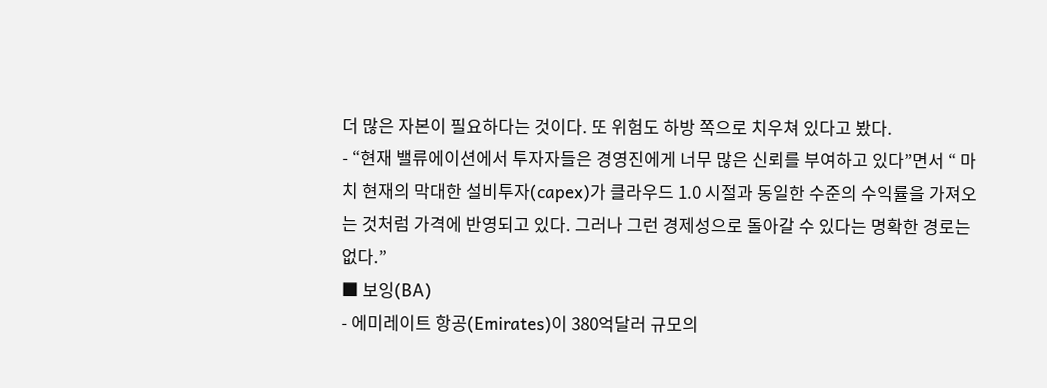더 많은 자본이 필요하다는 것이다. 또 위험도 하방 쪽으로 치우쳐 있다고 봤다.
- “현재 밸류에이션에서 투자자들은 경영진에게 너무 많은 신뢰를 부여하고 있다”면서 “ 마치 현재의 막대한 설비투자(capex)가 클라우드 1.0 시절과 동일한 수준의 수익률을 가져오는 것처럼 가격에 반영되고 있다. 그러나 그런 경제성으로 돌아갈 수 있다는 명확한 경로는 없다.”
■ 보잉(BA)
- 에미레이트 항공(Emirates)이 380억달러 규모의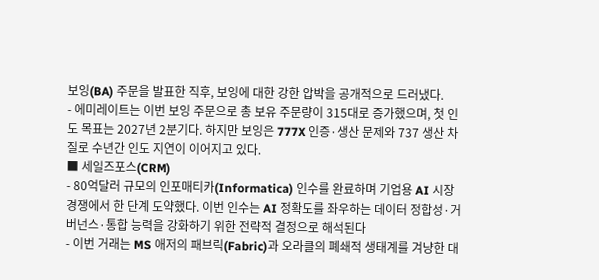보잉(BA) 주문을 발표한 직후, 보잉에 대한 강한 압박을 공개적으로 드러냈다.
- 에미레이트는 이번 보잉 주문으로 총 보유 주문량이 315대로 증가했으며, 첫 인도 목표는 2027년 2분기다. 하지만 보잉은 777X 인증·생산 문제와 737 생산 차질로 수년간 인도 지연이 이어지고 있다.
■ 세일즈포스(CRM)
- 80억달러 규모의 인포매티카(Informatica) 인수를 완료하며 기업용 AI 시장 경쟁에서 한 단계 도약했다. 이번 인수는 AI 정확도를 좌우하는 데이터 정합성·거버넌스·통합 능력을 강화하기 위한 전략적 결정으로 해석된다
- 이번 거래는 MS 애저의 패브릭(Fabric)과 오라클의 폐쇄적 생태계를 겨냥한 대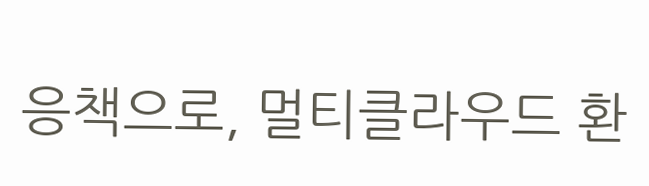응책으로, 멀티클라우드 환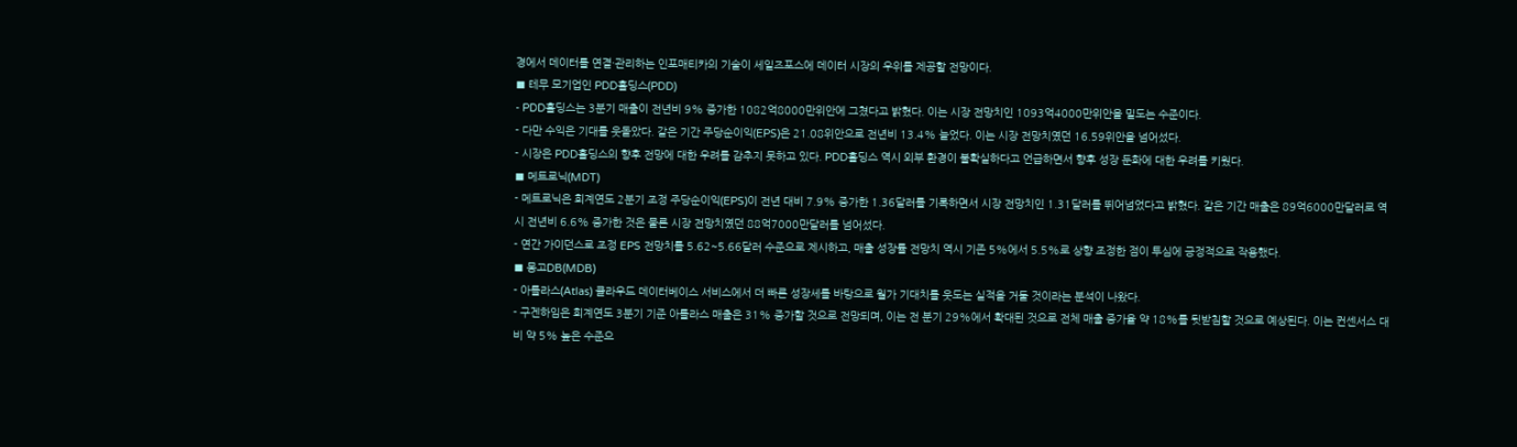경에서 데이터를 연결·관리하는 인포매티카의 기술이 세일즈포스에 데이터 시장의 우위를 제공할 전망이다.
■ 테무 모기업인 PDD홀딩스(PDD)
- PDD홀딩스는 3분기 매출이 전년비 9% 증가한 1082억8000만위안에 그쳤다고 밝혔다. 이는 시장 전망치인 1093억4000만위안을 밑도는 수준이다.
- 다만 수익은 기대를 웃돌았다. 같은 기간 주당순이익(EPS)은 21.08위안으로 전년비 13.4% 늘었다. 이는 시장 전망치였던 16.59위안을 넘어섰다.
- 시장은 PDD홀딩스의 향후 전망에 대한 우려를 감추지 못하고 있다. PDD홀딩스 역시 외부 환경이 불확실하다고 언급하면서 향후 성장 둔화에 대한 우려를 키웠다.
■ 메트로닉(MDT)
- 메트로닉은 회계연도 2분기 조정 주당순이익(EPS)이 전년 대비 7.9% 증가한 1.36달러를 기록하면서 시장 전망치인 1.31달러를 뛰어넘었다고 밝혔다. 같은 기간 매출은 89억6000만달러로 역시 전년비 6.6% 증가한 것은 물론 시장 전망치였던 88억7000만달러를 넘어섰다.
- 연간 가이던스로 조정 EPS 전망치를 5.62~5.66달러 수준으로 제시하고, 매출 성장률 전망치 역시 기존 5%에서 5.5%로 상향 조정한 점이 투심에 긍정적으로 작용했다.
■ 몽고DB(MDB)
- 아틀라스(Atlas) 클라우드 데이터베이스 서비스에서 더 빠른 성장세를 바탕으로 월가 기대치를 웃도는 실적을 거둘 것이라는 분석이 나왔다.
- 구겐하임은 회계연도 3분기 기준 아틀라스 매출은 31% 증가할 것으로 전망되며, 이는 전 분기 29%에서 확대된 것으로 전체 매출 증가율 약 18%를 뒷받침할 것으로 예상된다. 이는 컨센서스 대비 약 5% 높은 수준으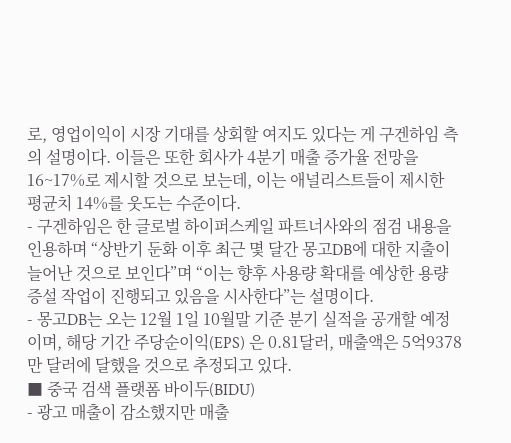로, 영업이익이 시장 기대를 상회할 여지도 있다는 게 구겐하임 측의 설명이다. 이들은 또한 회사가 4분기 매출 증가율 전망을 16~17%로 제시할 것으로 보는데, 이는 애널리스트들이 제시한 평균치 14%를 웃도는 수준이다.
- 구겐하임은 한 글로벌 하이퍼스케일 파트너사와의 점검 내용을 인용하며 “상반기 둔화 이후 최근 몇 달간 몽고DB에 대한 지출이 늘어난 것으로 보인다”며 “이는 향후 사용량 확대를 예상한 용량 증설 작업이 진행되고 있음을 시사한다”는 설명이다.
- 몽고DB는 오는 12월 1일 10월말 기준 분기 실적을 공개할 예정이며, 해당 기간 주당순이익(EPS) 은 0.81달러, 매출액은 5억9378만 달러에 달했을 것으로 추정되고 있다.
■ 중국 검색 플랫폼 바이두(BIDU)
- 광고 매출이 감소했지만 매출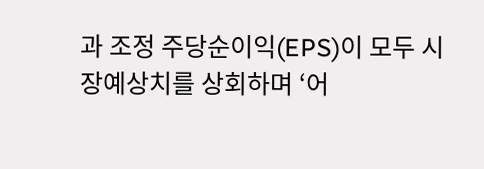과 조정 주당순이익(EPS)이 모두 시장예상치를 상회하며 ‘어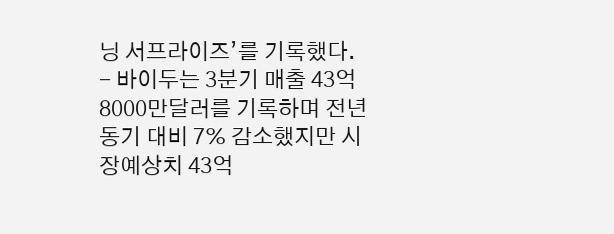닝 서프라이즈’를 기록했다.
- 바이두는 3분기 매출 43억8000만달러를 기록하며 전년동기 대비 7% 감소했지만 시장예상치 43억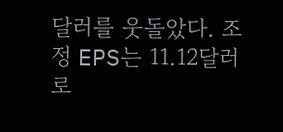달러를 웃돌았다. 조정 EPS는 11.12달러로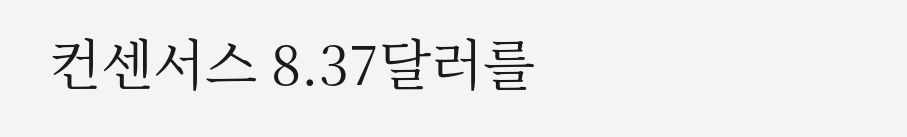컨센서스 8.37달러를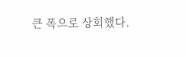큰 폭으로 상회했다.